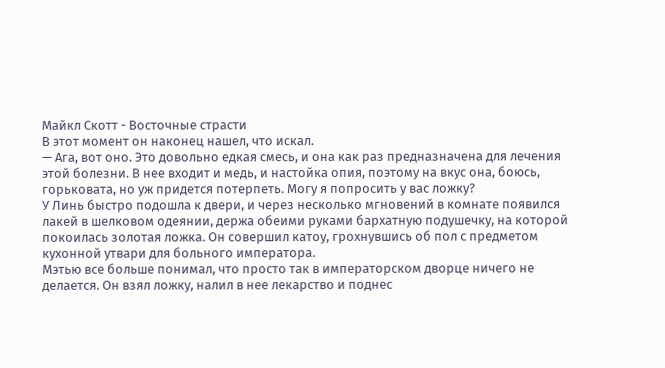Майкл Скотт - Восточные страсти
В этот момент он наконец нашел, что искал.
— Ага, вот оно. Это довольно едкая смесь, и она как раз предназначена для лечения этой болезни. В нее входит и медь, и настойка опия, поэтому на вкус она, боюсь, горьковата, но уж придется потерпеть. Могу я попросить у вас ложку?
У Линь быстро подошла к двери, и через несколько мгновений в комнате появился лакей в шелковом одеянии, держа обеими руками бархатную подушечку, на которой покоилась золотая ложка. Он совершил катоу, грохнувшись об пол с предметом кухонной утвари для больного императора.
Мэтью все больше понимал, что просто так в императорском дворце ничего не делается. Он взял ложку, налил в нее лекарство и поднес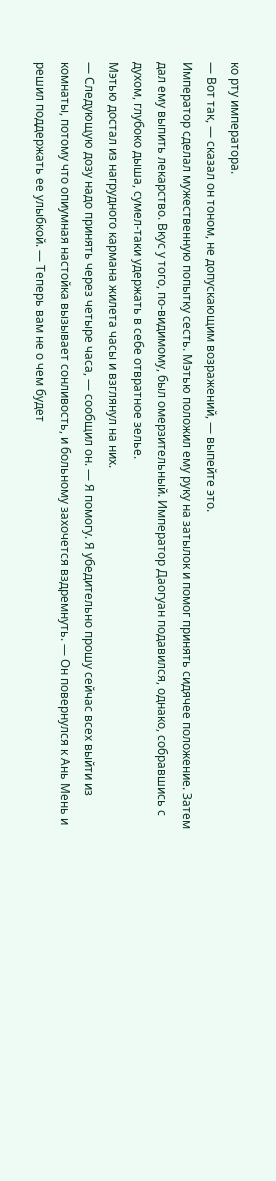ко рту императора.
— Вот так, — сказал он тоном, не допускающим возражений, — выпейте это.
Император сделал мужественную попытку сесть. Мэтью положил ему руку на затылок и помог принять сидячее положение. Затем дал ему выпить лекарство. Вкус у того, по-видимому, был омерзительный. Император Даогуан подавился, однако, собравшись с духом, глубоко дыша, сумел-таки удержать в себе отвратное зелье.
Мэтью достал из нагрудного кармана жилета часы и взглянул на них.
— Следующую дозу надо принять через четыре часа, — сообщил он. — Я помогу. Я убедительно прошу сейчас всех выйти из комнаты, потому что опиумная настойка вызывает сонливость, и больному захочется вздремнуть. — Он повернулся к Ань Мень и решил поддержать ее улыбкой. — Теперь вам не о чем будет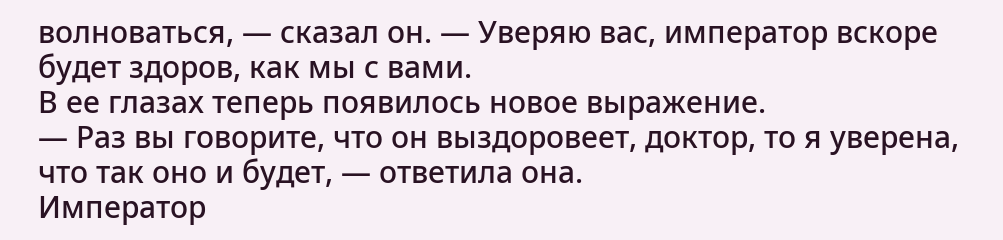волноваться, — сказал он. — Уверяю вас, император вскоре будет здоров, как мы с вами.
В ее глазах теперь появилось новое выражение.
— Раз вы говорите, что он выздоровеет, доктор, то я уверена, что так оно и будет, — ответила она.
Император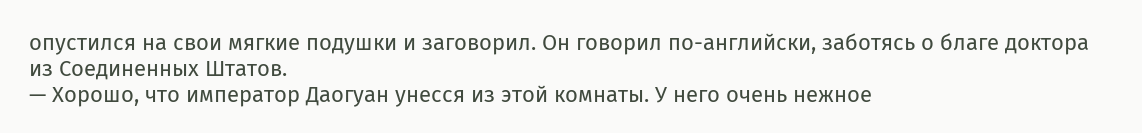опустился на свои мягкие подушки и заговорил. Он говорил по-английски, заботясь о благе доктора из Соединенных Штатов.
— Хорошо, что император Даогуан унесся из этой комнаты. У него очень нежное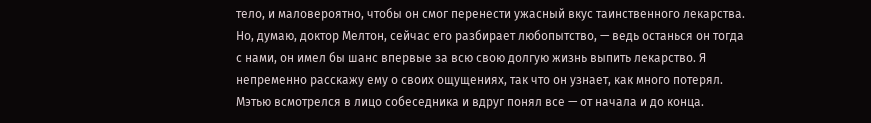тело, и маловероятно, чтобы он смог перенести ужасный вкус таинственного лекарства. Но, думаю, доктор Мелтон, сейчас его разбирает любопытство, — ведь останься он тогда с нами, он имел бы шанс впервые за всю свою долгую жизнь выпить лекарство. Я непременно расскажу ему о своих ощущениях, так что он узнает, как много потерял.
Мэтью всмотрелся в лицо собеседника и вдруг понял все — от начала и до конца.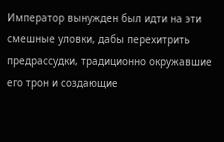Император вынужден был идти на эти смешные уловки, дабы перехитрить предрассудки, традиционно окружавшие его трон и создающие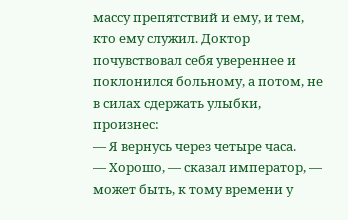массу препятствий и ему, и тем, кто ему служил. Доктор почувствовал себя увереннее и поклонился больному, а потом, не в силах сдержать улыбки, произнес:
— Я вернусь через четыре часа.
— Хорошо, — сказал император, — может быть, к тому времени у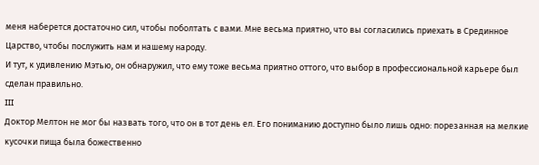меня наберется достаточно сил, чтобы поболтать с вами. Мне весьма приятно, что вы согласились приехать в Срединное Царство, чтобы послужить нам и нашему народу.
И тут, к удивлению Мэтью, он обнаружил, что ему тоже весьма приятно оттого, что выбор в профессиональной карьере был сделан правильно.
III
Доктор Мелтон не мог бы назвать того, что он в тот день ел. Его пониманию доступно было лишь одно: порезанная на мелкие кусочки пища была божественно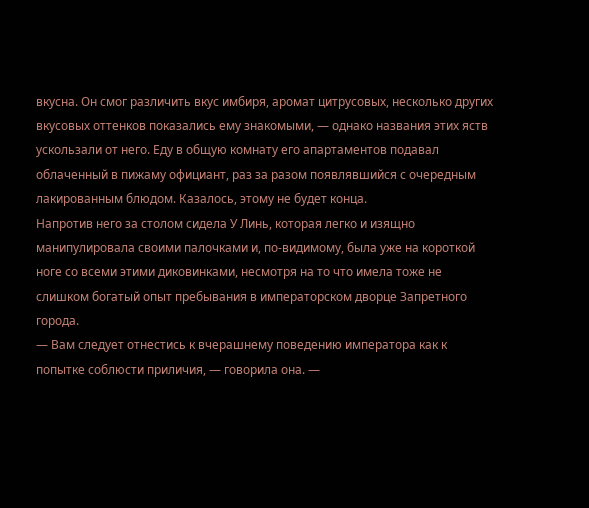вкусна. Он смог различить вкус имбиря, аромат цитрусовых, несколько других вкусовых оттенков показались ему знакомыми, — однако названия этих яств ускользали от него. Еду в общую комнату его апартаментов подавал облаченный в пижаму официант, раз за разом появлявшийся с очередным лакированным блюдом. Казалось, этому не будет конца.
Напротив него за столом сидела У Линь, которая легко и изящно манипулировала своими палочками и, по-видимому, была уже на короткой ноге со всеми этими диковинками, несмотря на то что имела тоже не слишком богатый опыт пребывания в императорском дворце Запретного города.
— Вам следует отнестись к вчерашнему поведению императора как к попытке соблюсти приличия, — говорила она. —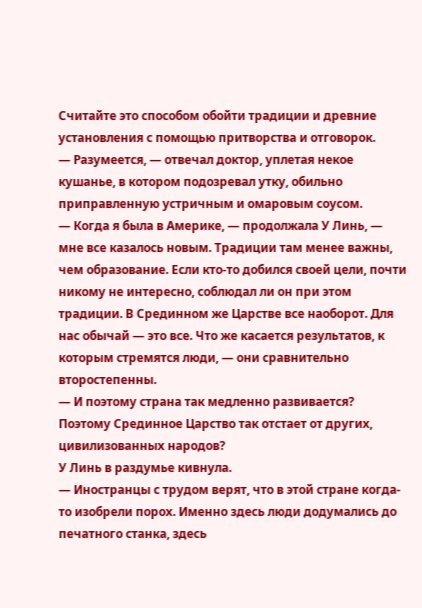Считайте это способом обойти традиции и древние установления с помощью притворства и отговорок.
— Разумеется, — отвечал доктор, уплетая некое кушанье, в котором подозревал утку, обильно приправленную устричным и омаровым соусом.
— Когда я была в Америке, — продолжала У Линь, — мне все казалось новым. Традиции там менее важны, чем образование. Если кто-то добился своей цели, почти никому не интересно, соблюдал ли он при этом традиции. В Срединном же Царстве все наоборот. Для нас обычай — это все. Что же касается результатов, к которым стремятся люди, — они сравнительно второстепенны.
— И поэтому страна так медленно развивается? Поэтому Срединное Царство так отстает от других, цивилизованных народов?
У Линь в раздумье кивнула.
— Иностранцы с трудом верят, что в этой стране когда-то изобрели порох. Именно здесь люди додумались до печатного станка, здесь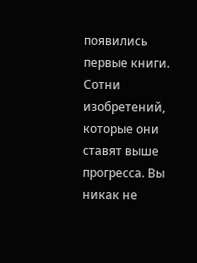появились первые книги. Сотни изобретений, которые они ставят выше прогресса. Вы никак не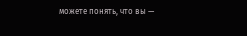можете понять, что вы —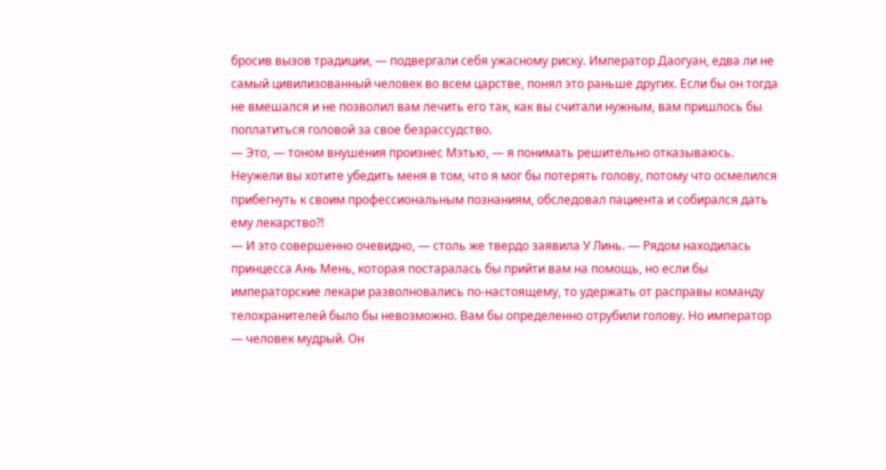бросив вызов традиции, — подвергали себя ужасному риску. Император Даогуан, едва ли не самый цивилизованный человек во всем царстве, понял это раньше других. Если бы он тогда не вмешался и не позволил вам лечить его так, как вы считали нужным, вам пришлось бы поплатиться головой за свое безрассудство.
— Это, — тоном внушения произнес Мэтью, — я понимать решительно отказываюсь. Неужели вы хотите убедить меня в том, что я мог бы потерять голову, потому что осмелился прибегнуть к своим профессиональным познаниям, обследовал пациента и собирался дать ему лекарство?!
— И это совершенно очевидно, — столь же твердо заявила У Линь. — Рядом находилась принцесса Ань Мень, которая постаралась бы прийти вам на помощь, но если бы императорские лекари разволновались по-настоящему, то удержать от расправы команду телохранителей было бы невозможно. Вам бы определенно отрубили голову. Но император — человек мудрый. Он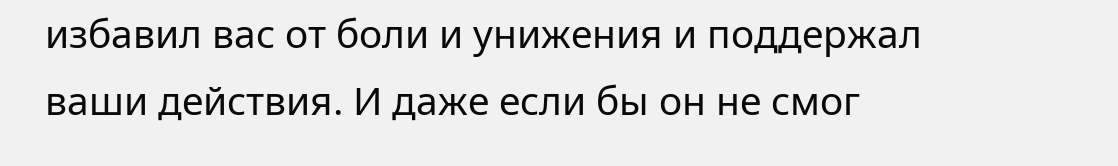избавил вас от боли и унижения и поддержал ваши действия. И даже если бы он не смог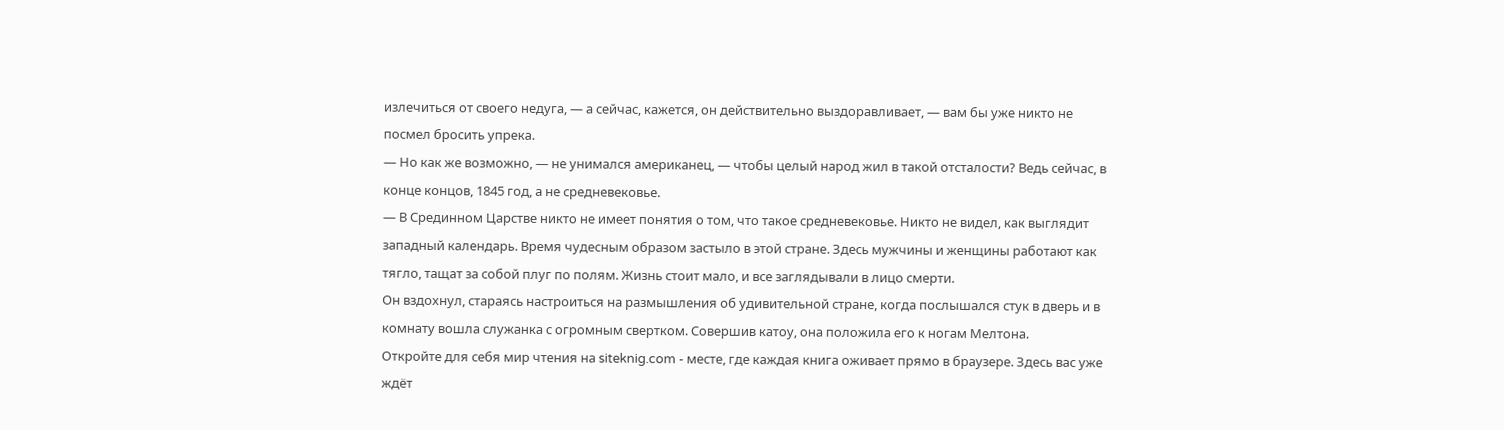излечиться от своего недуга, — а сейчас, кажется, он действительно выздоравливает, — вам бы уже никто не посмел бросить упрека.
— Но как же возможно, — не унимался американец, — чтобы целый народ жил в такой отсталости? Ведь сейчас, в конце концов, 1845 год, а не средневековье.
— В Срединном Царстве никто не имеет понятия о том, что такое средневековье. Никто не видел, как выглядит западный календарь. Время чудесным образом застыло в этой стране. Здесь мужчины и женщины работают как тягло, тащат за собой плуг по полям. Жизнь стоит мало, и все заглядывали в лицо смерти.
Он вздохнул, стараясь настроиться на размышления об удивительной стране, когда послышался стук в дверь и в комнату вошла служанка с огромным свертком. Совершив катоу, она положила его к ногам Мелтона.
Откройте для себя мир чтения на siteknig.com - месте, где каждая книга оживает прямо в браузере. Здесь вас уже ждёт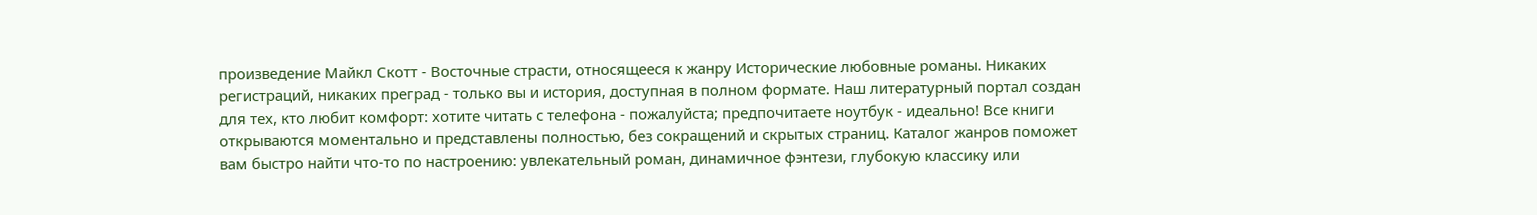произведение Майкл Скотт - Восточные страсти, относящееся к жанру Исторические любовные романы. Никаких регистраций, никаких преград - только вы и история, доступная в полном формате. Наш литературный портал создан для тех, кто любит комфорт: хотите читать с телефона - пожалуйста; предпочитаете ноутбук - идеально! Все книги открываются моментально и представлены полностью, без сокращений и скрытых страниц. Каталог жанров поможет вам быстро найти что-то по настроению: увлекательный роман, динамичное фэнтези, глубокую классику или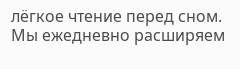лёгкое чтение перед сном. Мы ежедневно расширяем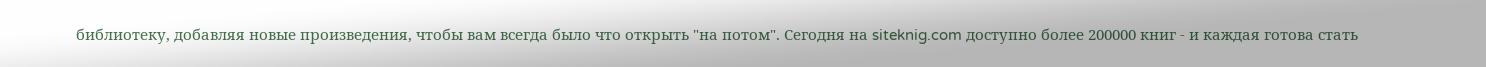библиотеку, добавляя новые произведения, чтобы вам всегда было что открыть "на потом". Сегодня на siteknig.com доступно более 200000 книг - и каждая готова стать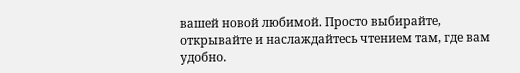вашей новой любимой. Просто выбирайте, открывайте и наслаждайтесь чтением там, где вам удобно.